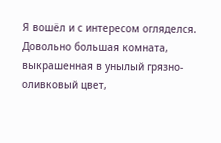Я вошёл и с интересом огляделся. Довольно большая комната, выкрашенная в унылый грязно-оливковый цвет,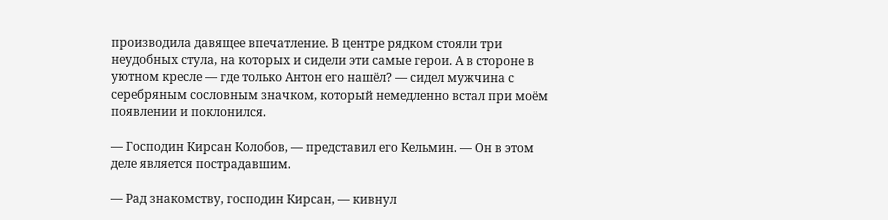производила давящее впечатление. В центре рядком стояли три неудобных стула, на которых и сидели эти самые герои. А в стороне в уютном кресле — где только Антон его нашёл? — сидел мужчина с серебряным сословным значком, который немедленно встал при моём появлении и поклонился.

— Господин Кирсан Колобов, — представил его Кельмин. — Он в этом деле является пострадавшим.

— Рад знакомству, господин Кирсан, — кивнул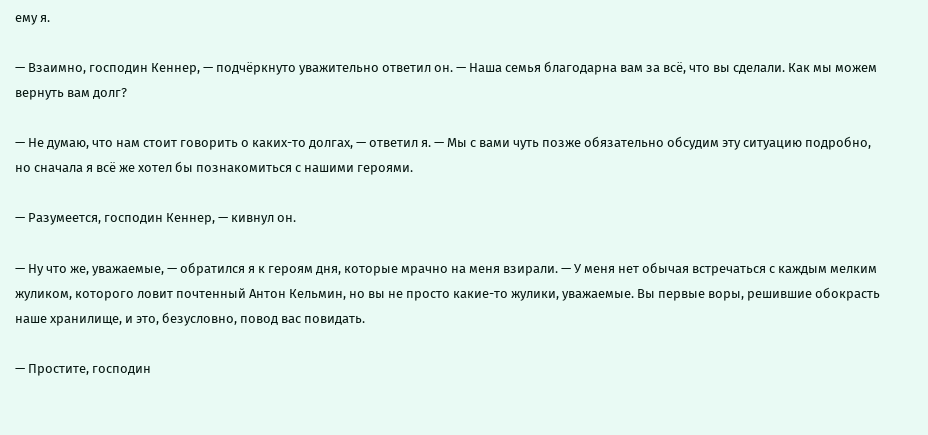ему я.

— Взаимно, господин Кеннер, — подчёркнуто уважительно ответил он. — Наша семья благодарна вам за всё, что вы сделали. Как мы можем вернуть вам долг?

— Не думаю, что нам стоит говорить о каких-то долгах, — ответил я. — Мы с вами чуть позже обязательно обсудим эту ситуацию подробно, но сначала я всё же хотел бы познакомиться с нашими героями.

— Разумеется, господин Кеннер, — кивнул он.

— Ну что же, уважаемые, — обратился я к героям дня, которые мрачно на меня взирали. — У меня нет обычая встречаться с каждым мелким жуликом, которого ловит почтенный Антон Кельмин, но вы не просто какие-то жулики, уважаемые. Вы первые воры, решившие обокрасть наше хранилище, и это, безусловно, повод вас повидать.

— Простите, господин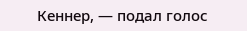Кеннер, — подал голос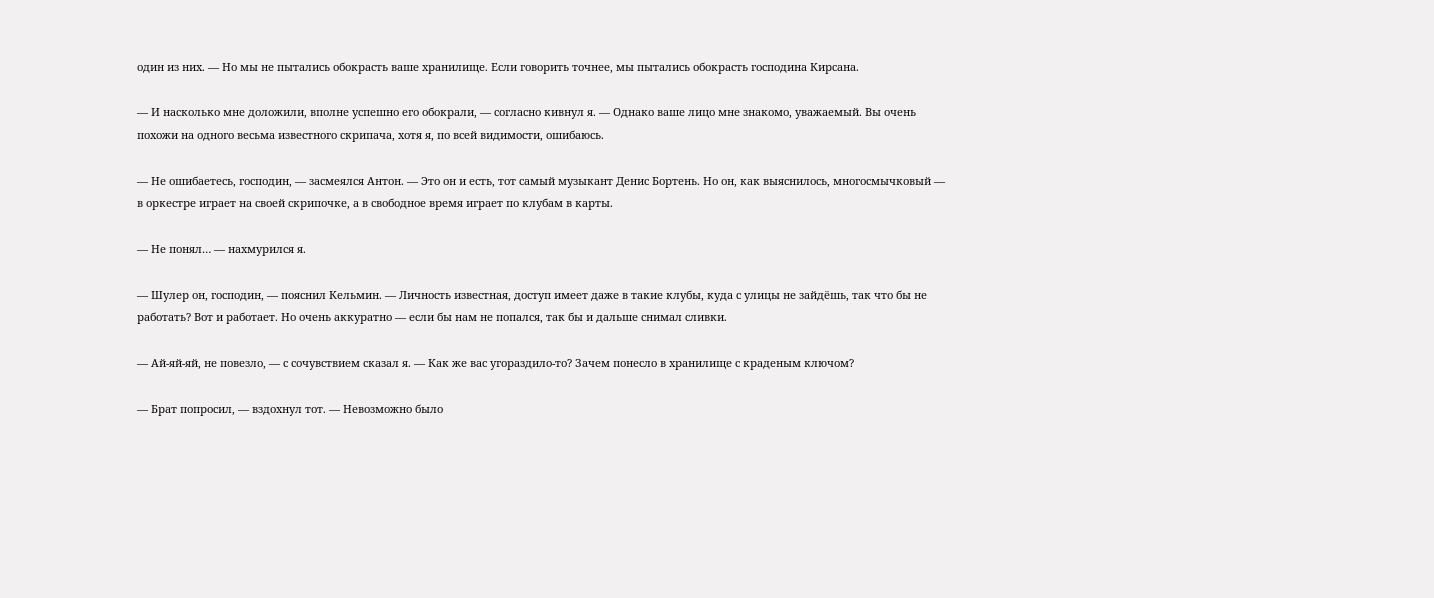один из них. — Но мы не пытались обокрасть ваше хранилище. Если говорить точнее, мы пытались обокрасть господина Кирсана.

— И насколько мне доложили, вполне успешно его обокрали, — согласно кивнул я. — Однако ваше лицо мне знакомо, уважаемый. Вы очень похожи на одного весьма известного скрипача, хотя я, по всей видимости, ошибаюсь.

— Не ошибаетесь, господин, — засмеялся Антон. — Это он и есть, тот самый музыкант Денис Бортень. Но он, как выяснилось, многосмычковый — в оркестре играет на своей скрипочке, а в свободное время играет по клубам в карты.

— Не понял… — нахмурился я.

— Шулер он, господин, — пояснил Кельмин. — Личность известная, доступ имеет даже в такие клубы, куда с улицы не зайдёшь, так что бы не работать? Вот и работает. Но очень аккуратно — если бы нам не попался, так бы и дальше снимал сливки.

— Ай-яй-яй, не повезло, — с сочувствием сказал я. — Как же вас угораздило-то? Зачем понесло в хранилище с краденым ключом?

— Брат попросил, — вздохнул тот. — Невозможно было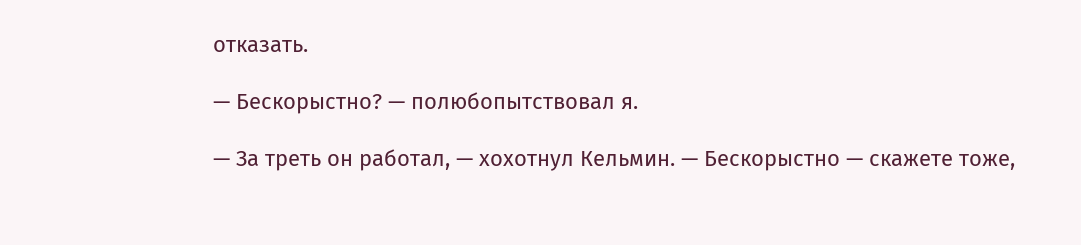отказать.

— Бескорыстно? — полюбопытствовал я.

— За треть он работал, — хохотнул Кельмин. — Бескорыстно — скажете тоже,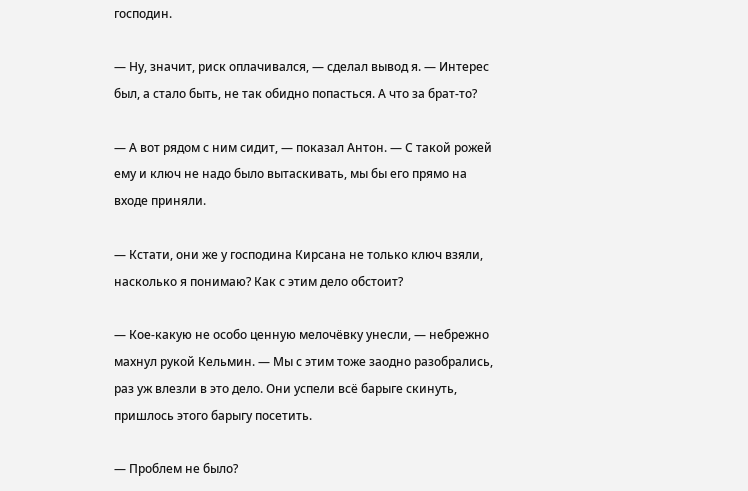господин.

— Ну, значит, риск оплачивался, — сделал вывод я. — Интерес был, а стало быть, не так обидно попасться. А что за брат-то?

— А вот рядом с ним сидит, — показал Антон. — С такой рожей ему и ключ не надо было вытаскивать, мы бы его прямо на входе приняли.

— Кстати, они же у господина Кирсана не только ключ взяли, насколько я понимаю? Как с этим дело обстоит?

— Кое-какую не особо ценную мелочёвку унесли, — небрежно махнул рукой Кельмин. — Мы с этим тоже заодно разобрались, раз уж влезли в это дело. Они успели всё барыге скинуть, пришлось этого барыгу посетить.

— Проблем не было?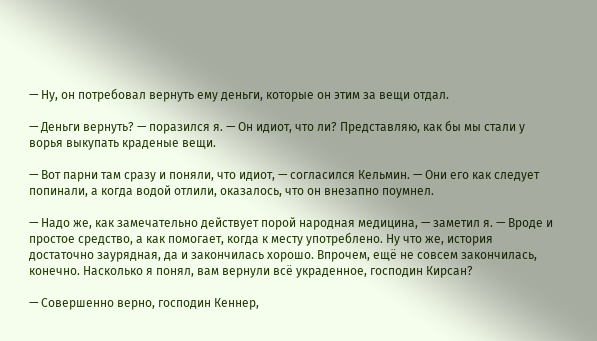— Ну, он потребовал вернуть ему деньги, которые он этим за вещи отдал.

— Деньги вернуть? — поразился я. — Он идиот, что ли? Представляю, как бы мы стали у ворья выкупать краденые вещи.

— Вот парни там сразу и поняли, что идиот, — согласился Кельмин. — Они его как следует попинали, а когда водой отлили, оказалось, что он внезапно поумнел.

— Надо же, как замечательно действует порой народная медицина, — заметил я. — Вроде и простое средство, а как помогает, когда к месту употреблено. Ну что же, история достаточно заурядная, да и закончилась хорошо. Впрочем, ещё не совсем закончилась, конечно. Насколько я понял, вам вернули всё украденное, господин Кирсан?

— Совершенно верно, господин Кеннер,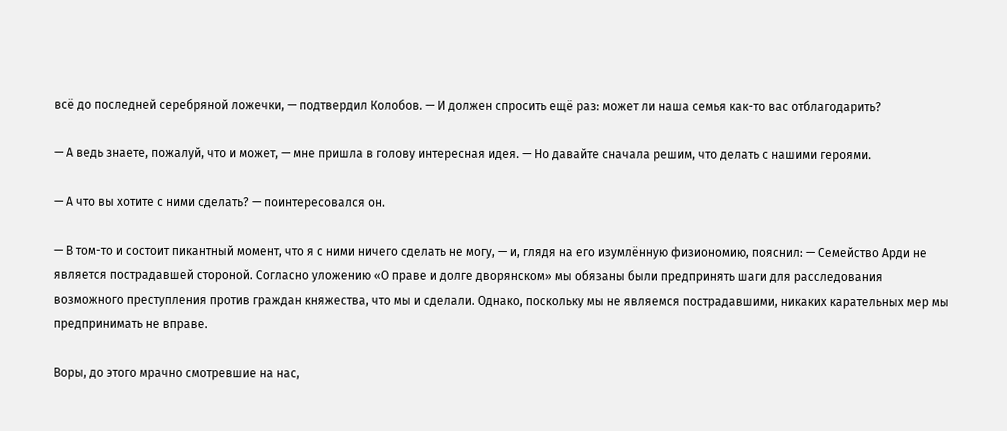всё до последней серебряной ложечки, — подтвердил Колобов. — И должен спросить ещё раз: может ли наша семья как-то вас отблагодарить?

— А ведь знаете, пожалуй, что и может, — мне пришла в голову интересная идея. — Но давайте сначала решим, что делать с нашими героями.

— А что вы хотите с ними сделать? — поинтересовался он.

— В том-то и состоит пикантный момент, что я с ними ничего сделать не могу, — и, глядя на его изумлённую физиономию, пояснил: — Семейство Арди не является пострадавшей стороной. Согласно уложению «О праве и долге дворянском» мы обязаны были предпринять шаги для расследования возможного преступления против граждан княжества, что мы и сделали. Однако, поскольку мы не являемся пострадавшими, никаких карательных мер мы предпринимать не вправе.

Воры, до этого мрачно смотревшие на нас,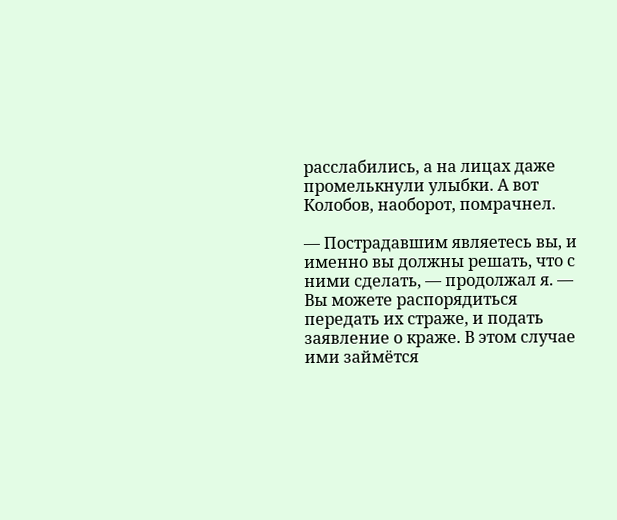расслабились, а на лицах даже промелькнули улыбки. А вот Колобов, наоборот, помрачнел.

— Пострадавшим являетесь вы, и именно вы должны решать, что с ними сделать, — продолжал я. — Вы можете распорядиться передать их страже, и подать заявление о краже. В этом случае ими займётся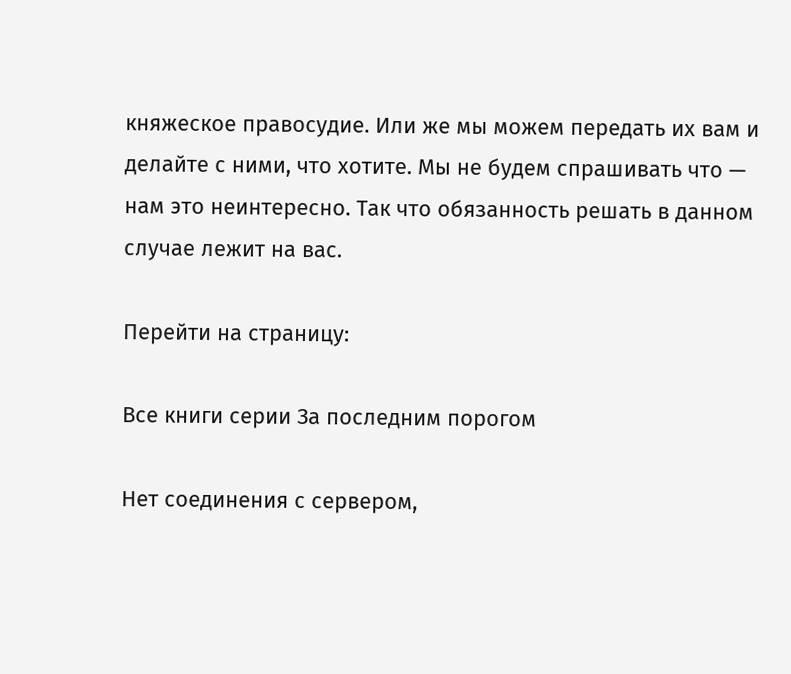княжеское правосудие. Или же мы можем передать их вам и делайте с ними, что хотите. Мы не будем спрашивать что — нам это неинтересно. Так что обязанность решать в данном случае лежит на вас.

Перейти на страницу:

Все книги серии За последним порогом

Нет соединения с сервером,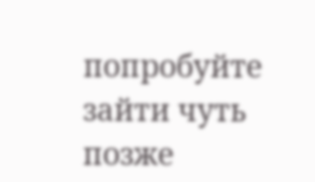попробуйте зайти чуть позже